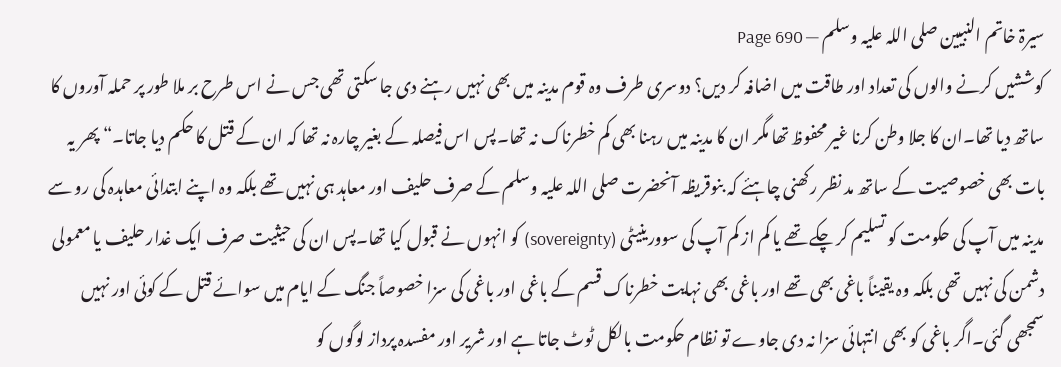سیرۃ خاتم النبیین صلی اللہ علیہ وسلم — Page 690
کوششیں کرنے والوں کی تعداد اور طاقت میں اضافہ کر دیں؟ دوسری طرف وہ قوم مدینہ میں بھی نہیں رہنے دی جا سکتی تھی جس نے اس طرح بر ملا طور پر حملہ آوروں کا ساتھ دیا تھا۔ان کا جلا وطن کرنا غیر محفوظ تھا مگر ان کا مدینہ میں رہنا بھی کم خطرناک نہ تھا۔پس اس فیصلہ کے بغیر چارہ نہ تھا کہ ان کے قتل کا حکم دیا جاتا۔“ پھر یہ بات بھی خصوصیت کے ساتھ مد نظر رکھنی چاہئے کہ بنوقریظہ آنحضرت صلی اللہ علیہ وسلم کے صرف حلیف اور معاہد ہی نہیں تھے بلکہ وہ اپنے ابتدائی معاہدہ کی رو سے مدینہ میں آپ کی حکومت کو تسلیم کر چکے تھے یا کم از کم آپ کی سوورینیٹی (sovereignty) کو انہوں نے قبول کیا تھا۔پس ان کی حیثیت صرف ایک غدار حلیف یا معمولی دشمن کی نہیں تھی بلکہ وہ یقیناً باغی بھی تھے اور باغی بھی نہایت خطرناک قسم کے باغی اور باغی کی سزا خصوصاً جنگ کے ایام میں سوائے قتل کے کوئی اور نہیں سمجھی گئی۔اگر باغی کو بھی انتہائی سزا نہ دی جاوے تو نظام حکومت بالکل ٹوٹ جاتا ہے اور شریر اور مفسدہ پرداز لوگوں کو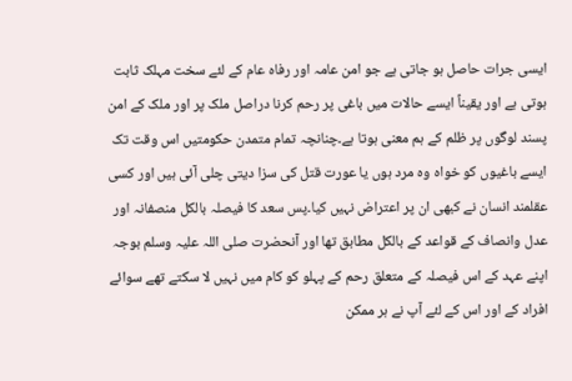ایسی جرات حاصل ہو جاتی ہے جو امن عامہ اور رفاہ عام کے لئے سخت مہلک ثابت ہوتی ہے اور یقیناً ایسے حالات میں باغی پر رحم کرنا دراصل ملک پر اور ملک کے امن پسند لوگوں پر ظلم کے ہم معنی ہوتا ہے۔چنانچہ تمام متمدن حکومتیں اس وقت تک ایسے باغیوں کو خواہ وہ مرد ہوں یا عورت قتل کی سزا دیتی چلی آئی ہیں اور کسی عقلمند انسان نے کبھی ان پر اعتراض نہیں کیا۔پس سعد کا فیصلہ بالکل منصفانہ اور عدل وانصاف کے قواعد کے بالکل مطابق تھا اور آنحضرت صلی اللہ علیہ وسلم بوجہ اپنے عہد کے اس فیصلہ کے متعلق رحم کے پہلو کو کام میں نہیں لا سکتے تھے سوائے افراد کے اور اس کے لئے آپ نے ہر ممکن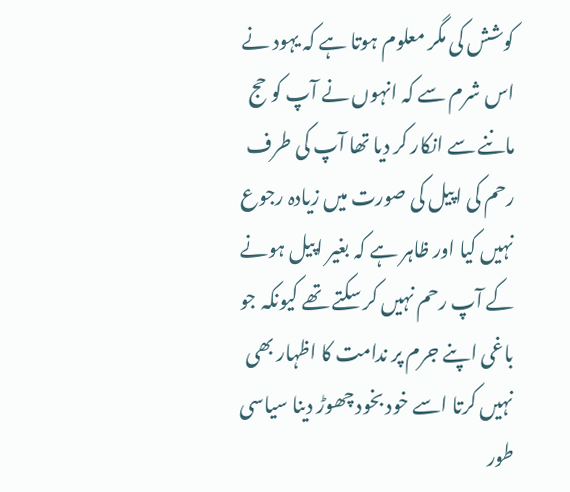کوشش کی مگر معلوم ہوتا ہے کہ یہود نے اس شرم سے کہ انہوں نے آپ کو حج ماننے سے انکار کر دیا تھا آپ کی طرف رحم کی اپیل کی صورت میں زیادہ رجوع نہیں کیا اور ظاہر ہے کہ بغیر اپیل ہونے کے آپ رحم نہیں کر سکتے تھے کیونکہ جو باغی اپنے جرم پر ندامت کا اظہار بھی نہیں کرتا اسے خود بخود چھوڑ دینا سیاسی طور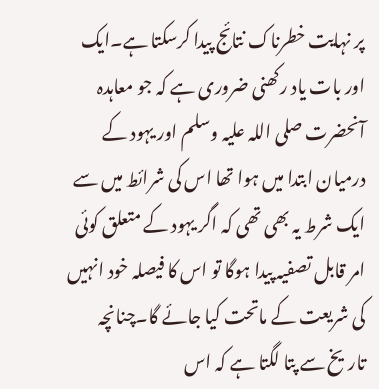پر نہایت خطرناک نتائج پیدا کرسکتا ہے۔ایک اور بات یاد رکھنی ضروری ہے کہ جو معاہدہ آنحضرت صلی اللہ علیہ وسلم اور یہود کے درمیان ابتدا میں ہوا تھا اس کی شرائط میں سے ایک شرط یہ بھی تھی کہ اگر یہود کے متعلق کوئی امر قابل تصفیہ پیدا ہوگا تو اس کا فیصلہ خود انہیں کی شریعت کے ماتحت کیا جائے گا۔چنانچہ تاریخ سے پتا لگتا ہے کہ اس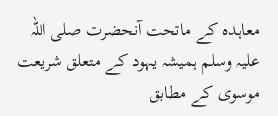معاہدہ کے ماتحت آنحضرت صلی اللہ علیہ وسلم ہمیشہ یہود کے متعلق شریعت موسوی کے مطابق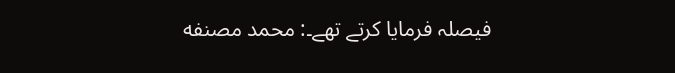فیصلہ فرمایا کرتے تھے۔: محمد مصنفه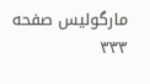مارگولیس صفحه ۳۳۳